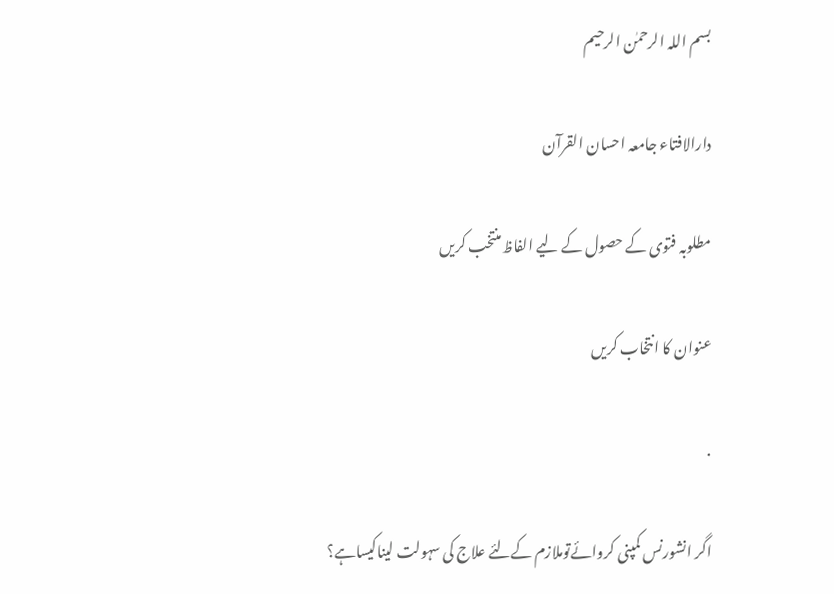بسم اللہ الرحمٰن الرحیم

دارالافتاء جامعہ احسان القرآن

مطلوبہ فتوی کے حصول کے لیے الفاظ منتخب کریں

عنوان کا انتخاب کریں

.

اگر انشورنس کمپنی کروائےتوملازم کےلئے علاج کی سہولت لیناکیساہے؟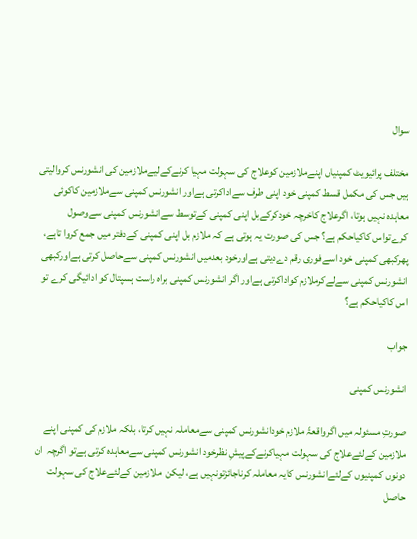سوال

مختلف پرائیویٹ کمپنیاں اپنےملازمین کوعلاج کی سہولت مہیا کرنےکےلیےملازمین کی انشورنس کروالیتی ہیں جس کی مکمل قسط کمپنی خود اپنی طرف سےاداکرتی ہےاور انشورنس کمپنی سےملازمین کاکوئی معاہدہ نہیں ہوتا، اگرعلاج کاخرچہ خودکرکےبل اپنی کمپنی کےتوسط سےانشورنس کمپنی سےوصول کرےتواس کاکیاحکم ہے؟ جس کی صورت یہ ہوتی ہے کہ ملازم بل اپنی کمپنی کےدفتر میں جمع کروا تاہے، پھرکبھی کمپنی خود اسےفوری رقم دےدیتی ہےاورخود بعدمیں انشورنس کمپنی سےحاصل کرتی ہےاورکبھی انشورنس کمپنی سےلےکرملازم کواداکرتی ہےاور اگر انشورنس کمپنی براہ راست ہسپتال کو ادائیگی کرے تو اس کاکیاحکم ہے؟

جواب

انشورنس کمپنی

صورتِ مسئولہ میں اگرواقعۃً ملازم خودانشورنس کمپنی سےمعاملہ نہیں کرتا، بلکہ ملازم کی کمپنی اپنے ملازمین کےلئےعلاج کی سہولت مہیاکرنےکےپیشِ نظرخود انشورنس کمپنی سےمعاہدہ کرتی ہےتو اگرچہ  ان دونوں کمپنیوں کےلئےانشورنس کایہ معاملہ کرناجائزتونہیں ہے، لیکن  ملازمین کےلئےعلاج کی سہولت حاصل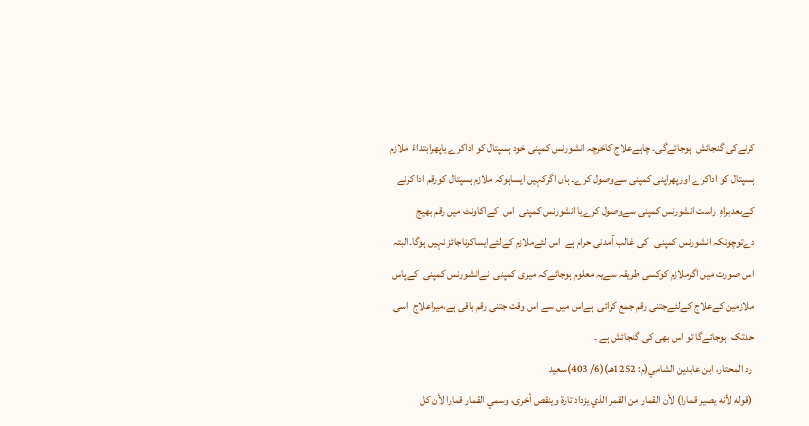کرنےکی گنجائش  ہوجائےگی۔ چاہےعلاج کاخرچہ انشورنس کمپنی خود ہسپتال کو اداکرے یاپھرابتداءً  ملازم ہسپتال کو اداکرے اورپھراپنی کمپنی سےوصول کرے۔ ہاں اگرکہیں ایساہوکہ ملازم ہسپتال کورقم ادا کرنے کےبعدبراہِ  راست انشورنس کمپنی سےوصول کرےیا انشورنس کمپنی  اس  کےاکاونٹ میں رقم بھیج دےتوچونکہ انشورنس کمپنی   کی غالب آمدنی حرام ہے  اس لئےملازم کےلئےایساکرناجائز نہیں ہوگا۔البتہ اس صورت میں اگرملازم کوکسی طریقہ سےیہ معلوم ہوجائےکہ میری کمپنی  نےانشورنس کمپنی  کےپاس ملازمین کےعلاج کےلئےجتنی رقم جمع کرائی  ہےاس میں سے اس وقت جتنی رقم باقی ہے،میراعلاج  اسی حدتک  ہوجائےگا تو اس بھی کی گنجائش ہے ۔
 رد المحتار، ابن عابدين الشامي(م: 1252هـ)(6/ 403)سعيد
 (قوله لأنه يصير قمارا) لأن القمار من القمر الذي يزداد تارة وينقص أخرى، وسمي القمار قمارا لأن كل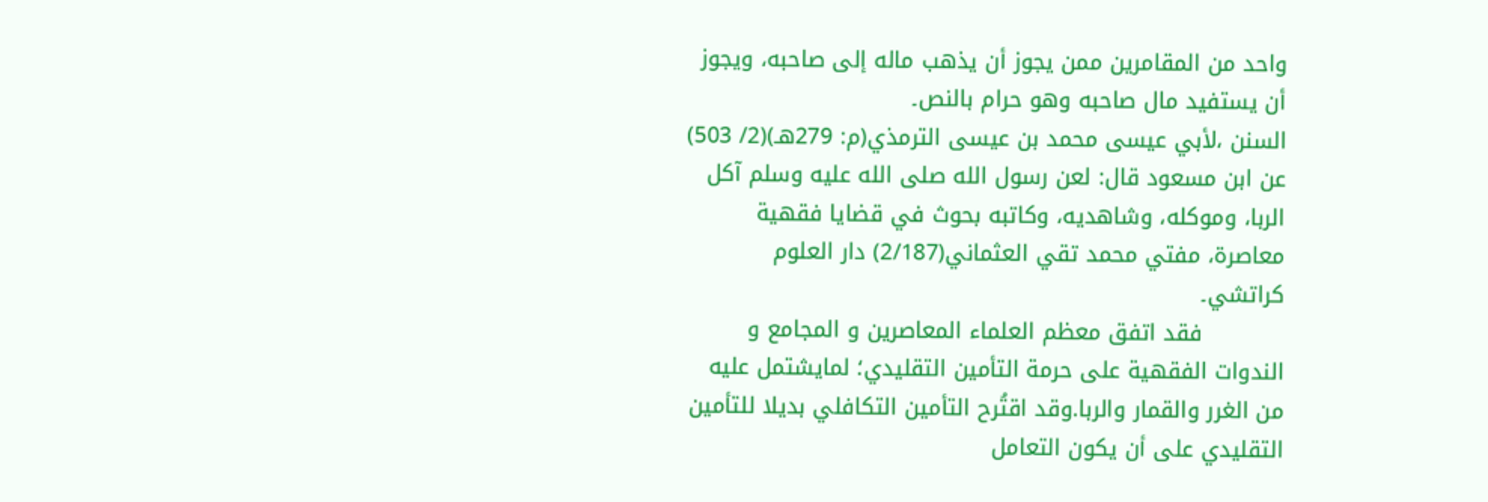واحد من المقامرين ممن يجوز أن يذهب ماله إلى صاحبه، ويجوز أن يستفيد مال صاحبه وهو حرام بالنص۔
السنن ،لأبي عيسى محمد بن عيسى الترمذي(م: 279هـ)(2/ 503)
عن ابن مسعود قال: لعن رسول الله صلى الله عليه وسلم آكل الربا، وموكله، وشاهديه، وكاتبه بحوث في قضايا فقهية معاصرة، مفتي محمد تقي العثماني(2/187) دار العلوم كراتشي۔
           فقد اتفق معظم العلماء المعاصرين و المجامع و الندوات الفقهية على حرمة التأمين التقليدي؛ لمايشتمل عليه من الغرر والقمار والربا.وقد اقتُرح التأمين التكافلي بديلا للتأمين  التقليدي على أن يكون التعامل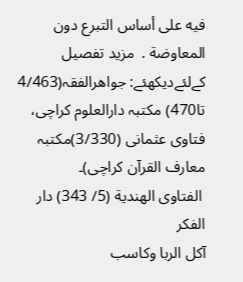فيه على أساس التبرع دون المعاوضة .  مزید تفصیل کےلئےدیکھئے: جواھرالفقہ(4/463 تا470) مکتبہ دارالعلوم کراچی، فتاوی عثمانی (3/330)مکتبہ معارف القرآن کراچی)۔
 الفتاوى الهندية (5/ 343) دار الفكر
آكل الربا وكاسب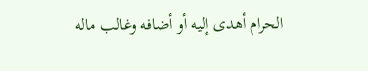الحرام أهدى إليه أو أضافه وغالب ماله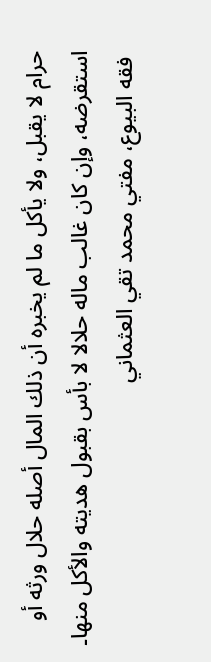حرام لا يقبل، ولا يأكل ما لم يخبره أن ذلك المال أصله حلال ورثه أو استقرضه، وإن كان غالب ماله حلالا لا بأس بقبول هديته والأكل منها۔
 فقه البيوع، مفتي محمد تقي العثماني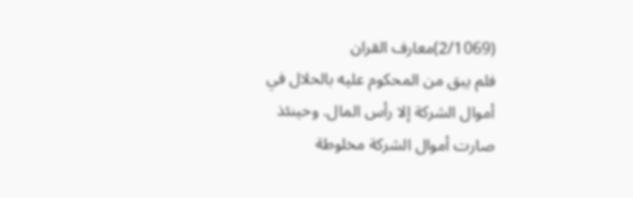(2/1069)معارف القران
فلم يبق من المحكوم عليه بالحلال في أموال الشركة إلا رأس المال. وحينئذ صارت أموال الشركة مخلوطة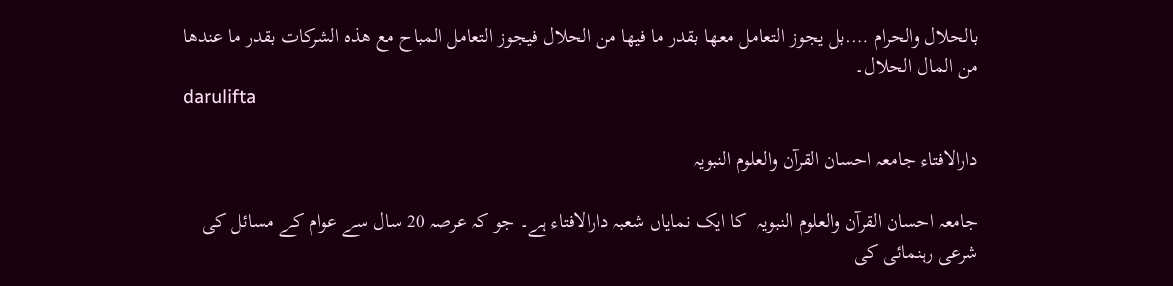بالحلال والحرام ….بل يجوز التعامل معها بقدر ما فيها من الحلال فيجوز التعامل المباح مع هذه الشركات بقدر ما عندها من المال الحلال۔
darulifta

دارالافتاء جامعہ احسان القرآن والعلوم النبویہ

جامعہ احسان القرآن والعلوم النبویہ  کا ایک نمایاں شعبہ دارالافتاء ہے۔ جو کہ عرصہ 20 سال سے عوام کے مسائل کی شرعی رہنمائی کی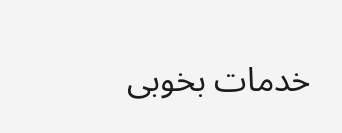خدمات بخوبی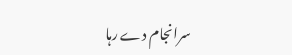سرانجام دے رہا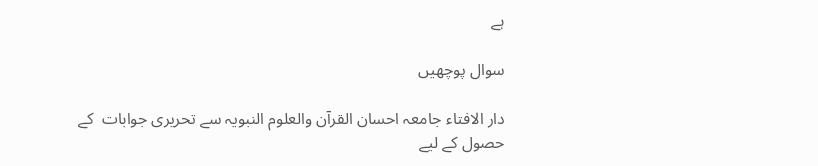ہے

سوال پوچھیں

دار الافتاء جامعہ احسان القرآن والعلوم النبویہ سے تحریری جوابات  کے حصول کے لیے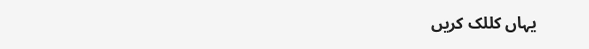یہاں کللک کریں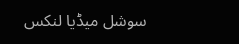سوشل میڈیا لنکس